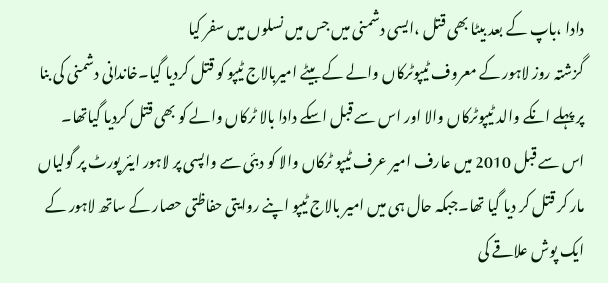دادا ،باپ کے بعد بیٹا بھی قتل ،ایسی دشمنی میں جس میں نسلوں میں سفر کیا
گزشتہ روز لاہور کے معروف ٹیپوٹرکاں والے کے بیٹے امیربالاج ٹیپو کو قتل کردیا گیا۔خاندانی دشمنی کی بنا پر پہلے انکے والد ٹیپوٹرکاں والا اور اس سے قبل اسکے دادا بالا ٹرکاں والے کو بھی قتل کردیا گیاتھا۔
اس سے قبل 2010 میں عارف امیر عرف ٹیپو ٹرکاں والا کو دبئی سے واپسی پر لاہور ایئر پورٹ پر گولیاں مار کر قتل کر دیا گیا تھا۔جبکہ حال ہی میں امیر بالاج ٹیپو اپنے روایتی حفاظتی حصار کے ساتھ لاہور کے ایک پوش علاقے کی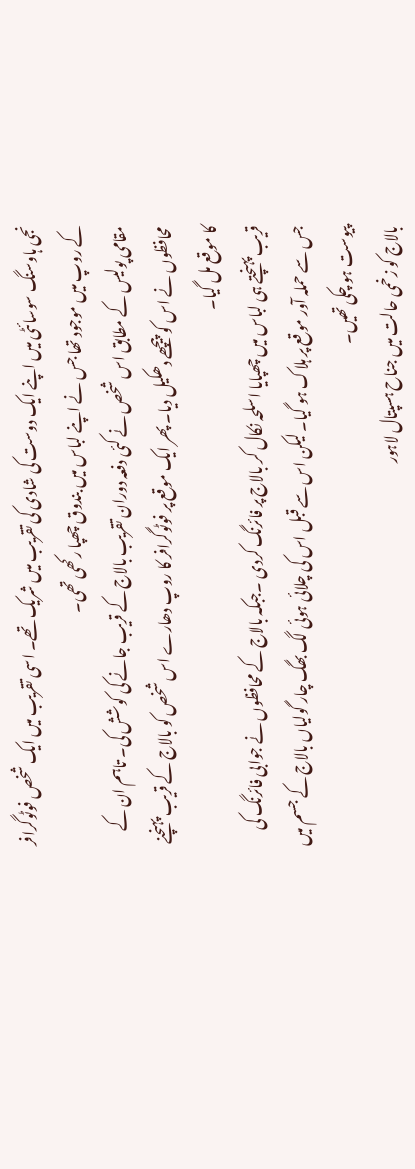نجی ہاوسنگ سوسائٹی میں اپنے ایک دوست کی شادی کی تقریب میں شریک تھے۔ اسی تقریب میں ایک شخص فوٹوگرافر کے روپ میں موجود تھا جس نے اپنے لباس میں بندوق چھپا رکھی تھی۔
مقامی پولیس کے مطابق اس شخص نے کئی دفعہ دوران تقریب بالاج کے قریب جانے کی کوشش کی۔ تاہم ان کے محافظوں نے اس کو پیچھے دھکیل دیا۔ پھر ایک موقع پر فوٹوگرافر کا روپ دھارے اس شخص کو بالاج کے قریب پہنچنے کا موقع مل گیا۔
قریب پہنچتے ہی لباس میں چھپایا اسلحہ نکال کر بالاج پر فائرنگ کردی ۔جبکہ بالاج کے محافظوں نے جوابی فائرنگ کی جس سے حملہ آور موقع پر ہلاک ہو گیا۔ لیکن اس سے قبل اس کی چلائی ہوئی لگ بھگ چار گولیاں بالاج کے جسم میں پیوست ہو چکی تھیں۔
بالاج کو زخمی حالت میں جناح ہسپتال لاہور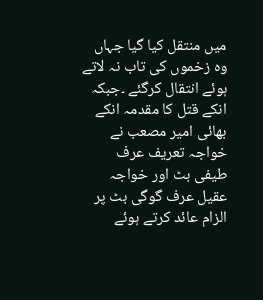میں منتقل کیا گیا جہاں وہ زخموں کی تاب نہ لاتے ہوئے انتقال کرگئے ۔جبکہ انکے قتل کا مقدمہ انکے بھائی امیر مصعب نے خواجہ تعریف عرف طیفی بٹ اور خواجہ عقیل عرف گوگی بٹ پر الزام عائد کرتے ہوئے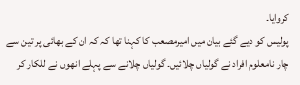کروایا۔
پولیس کو دیے گئے بیان میں امیرمصعب کا کہنا تھا کہ کہ ان کے بھائی پر تین سے چار نامعلوم افراد نے گولیاں چلائیں۔ گولیاں چلانے سے پہلے انھوں نے للکار کر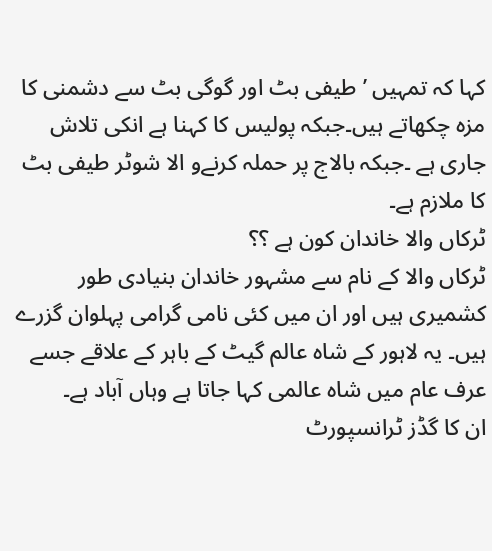کہا کہ تمہیں ’طیفی بٹ اور گوگی بٹ سے دشمنی کا مزہ چکھاتے ہیں۔جبکہ پولیس کا کہنا ہے انکی تلاش جاری ہے ۔جبکہ بالاج پر حملہ کرنےو الا شوٹر طیفی بٹ کا ملازم ہے۔
ٹرکاں والا خاندان کون ہے ؟؟
ٹرکاں والا کے نام سے مشہور خاندان بنیادی طور کشمیری ہیں اور ان میں کئی نامی گرامی پہلوان گزرے ہیں۔ یہ لاہور کے شاہ عالم گیٹ کے باہر کے علاقے جسے عرف عام میں شاہ عالمی کہا جاتا ہے وہاں آباد ہے۔
ان کا گڈز ٹرانسپورٹ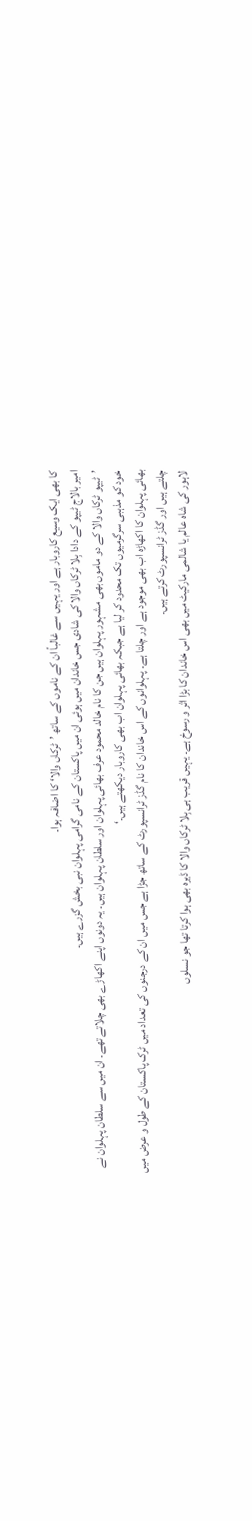کا بھی ایک وسیع کاروبار ہے اور یہیں سے غالباً ان کے ناموں کے ساتھ ’ٹرکاں والا‘ کا اضافہ ہوا۔
امیر بالاج ٹیپو کے دادا بِلا ٹرکاں والا کی شادی جس خاندان میں ہوئی ان میں پاکستان کے نامی گرامی پہلوان نبی بخش گزرے ہیں۔
’ٹیپو ٹرکاں والا کے دو ماموں بھی مشہور پہلوان ہیں جن کا نام خالد محمود عرف بھائی پہلوان اور سلطان پہلوان ہیں۔ یہ دونوں اپنے اکھاڑے بھی چلاتے تھے۔ ان میں سے سلطان پہلوان نے خود کو مذہبی سرگرمیوں تک محدود کر لیا ہے جبکہ بھائی پہلوان اب بھی کاروبار دیکھتے ہیں۔‘
بھائی پہلوان کا اکھاڑہ اب بھی موجود ہے اور چلتا ہے۔ پہلوانوں کے اس خاندان کا نام گڈز ٹرانسپورٹ کے ساتھ جڑا ہے جس میں ان کے درجنوں کی تعداد میں ٹرک پاکستان کے طول و عرض میں چلتے ہیں اور گڈز ٹرانسپورٹ کرتے ہیں۔
لاہور کی شاہ عالم یا شالمی مارکیٹ میں بھی اس خاندان کا بڑا اثر و رسوخ ہے۔ یہیں قریب ہی بِلا ٹرکاں والا کا ڈیرہ بھی ہوا کرتا تھا جو نسلوں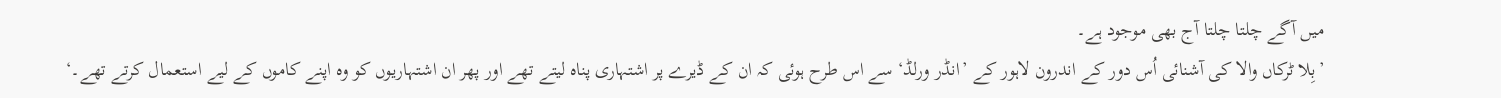میں آگے چلتا چلتا آج بھی موجود ہے۔
’بِلا ٹرکاں والا کی آشنائی اُس دور کے اندرون لاہور کے ’انڈر ورلڈ‘ سے اس طرح ہوئی کہ ان کے ڈیرے پر اشتہاری پناہ لیتے تھے اور پھر ان اشتہاریوں کو وہ اپنے کاموں کے لیے استعمال کرتے تھے۔‘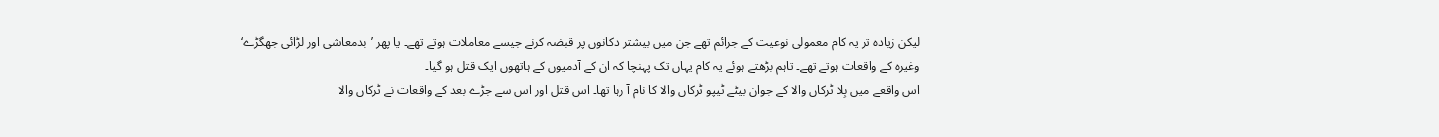لیکن زیادہ تر یہ کام معمولی نوعیت کے جرائم تھے جن میں بیشتر دکانوں پر قبضہ کرنے جیسے معاملات ہوتے تھے۔ یا پھر ’بدمعاشی اور لڑائی جھگڑے‘ وغیرہ کے واقعات ہوتے تھے۔ تاہم بڑھتے ہوئے یہ کام یہاں تک پہنچا کہ ان کے آدمیوں کے ہاتھوں ایک قتل ہو گیا۔
اس واقعے میں بِلا ٹرکاں والا کے جوان بیٹے ٹیپو ٹرکاں والا کا نام آ رہا تھا۔ اس قتل اور اس سے جڑے بعد کے واقعات نے ٹرکاں والا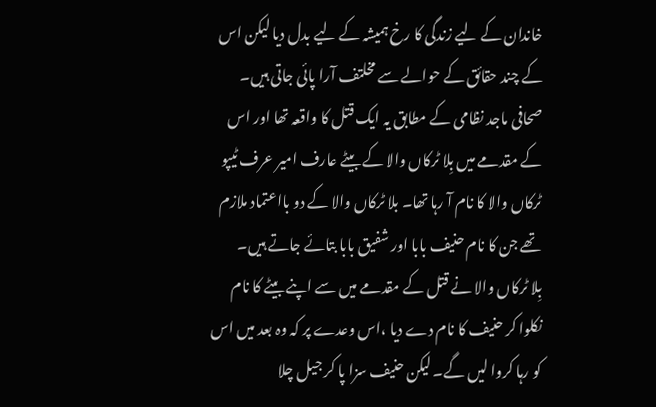خاندان کے لیے زندگی کا رخ ہمیشہ کے لیے بدل دیا لیکن اس کے چند حقائق کے حوالے سے مخلتف آرا پائی جاتی ہیں۔
صحافی ماجد نظامی کے مطابق یہ ایک قتل کا واقعہ تھا اور اس کے مقدمے میں بِلا ٹرکاں والا کے بیٹے عارف امیر عرف ٹیپو ٹرکاں والا کا نام آ رہا تھا۔ بلا ٹرکاں والا کے دو بااعتماد ملازم تھے جن کا نام حنیف بابا اور شفیق بابا بتائے جاتے ہیں۔
بِلا ٹرکاں والا نے قتل کے مقدمے میں سے اپنے بیٹے کا نام نکلوا کر حنیف کا نام دے دیا ،اس وعدے پر کہ وہ بعد میں اس کو رہا کروا لیں گے۔ لیکن حنیف سزا پا کر جیل چلا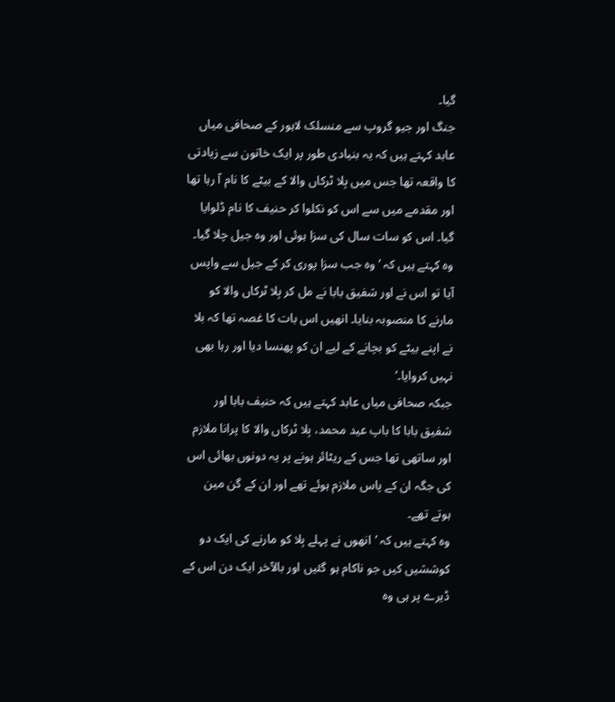گیا۔
جنگ اور جیو گروپ سے منسلک لاہور کے صحافی میاں عابد کہتے ہیں کہ یہ بنیادی طور پر ایک خاتون سے زیادتی کا واقعہ تھا جس میں بِلا ٹرکاں والا کے بیٹے کا نام آ رہا تھا اور مقدمے میں سے اس کو نکلوا کر حنیف کا نام ڈلوایا گیا۔ اس کو سات سال کی سزا ہوئی اور وہ جیل چلا گیا۔
وہ کہتے ہیں کہ ’وہ جب سزا پوری کر کے جیل سے واپس آیا تو اس نے اور شفیق بابا نے مل کر بِلا ٹرکاں والا کو مارنے کا منصوبہ بنایا۔ انھیں اس بات کا غصہ تھا کہ بلا نے اپنے بیٹے کو بچانے کے لیے ان کو پھنسا دیا اور رہا بھی نہیں کروایا۔‘
جبکہ صحافی میاں عابد کہتے ہیں کہ حنیف بابا اور شفیق بابا کا باپ عید محمد، بِلا ٹرکاں والا کا پرانا ملازم اور ساتھی تھا جس کے ریٹائر ہونے پر یہ دونوں بھائی اس کی جگہ ان کے پاس ملازم ہوئے تھے اور ان کے گن مین ہوتے تھے۔
وہ کہتے ہیں کہ ’انھوں نے پہلے بِلا کو مارنے کی ایک دو کوششیں کیں جو ناکام ہو گئیں اور بالآخر ایک دن اس کے ڈیرے پر ہی وہ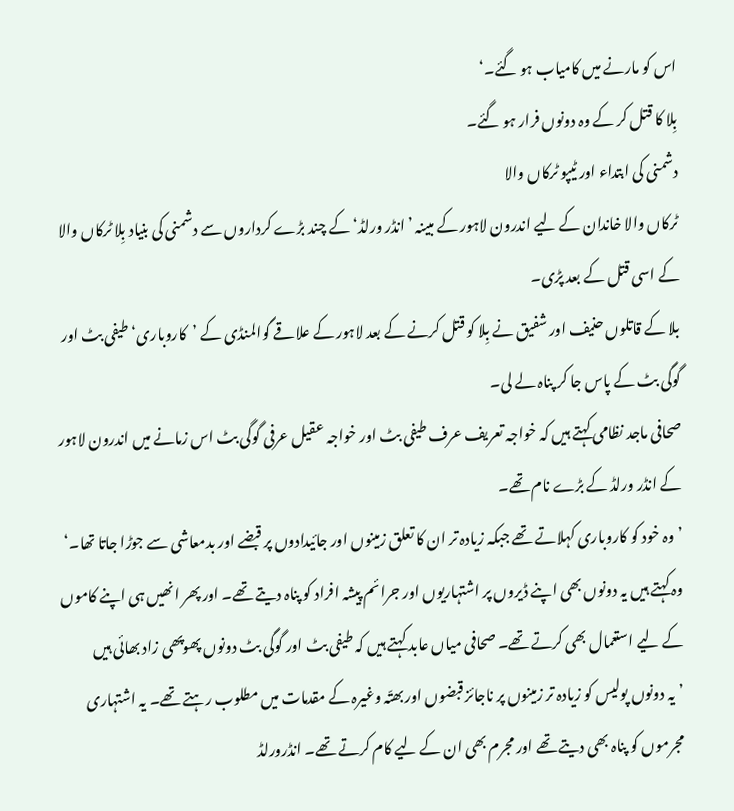اس کو مارنے میں کامیاب ہو گئے۔‘
بِلا کا قتل کر کے وہ دونوں فرار ہو گئے۔
دشمنی کی ابتداء اور ٹیپو ٹرکاں والا
ٹرکاں والا خاندان کے لیے اندرون لاہور کے مبینہ ’انڈر ورلڈ‘ کے چند بڑے کرداروں سے دشمنی کی بنیاد بِلا ٹرکاں والا کے اسی قتل کے بعد پڑی۔
بلا کے قاتلوں حنیف اور شفیق نے بِلا کو قتل کرنے کے بعد لاہور کے علاقے گوالمنڈی کے ’کاروباری‘ طیفی بٹ اور گوگی بٹ کے پاس جا کر پناہ لے لی۔
صحافی ماجد نظامی کہتے ہیں کہ خواجہ تعریف عرف طیفی بٹ اور خواجہ عقیل عرفی گوگی بٹ اس زمانے میں اندرون لاہور کے انڈر ورلڈ کے بڑے نام تھے۔
’وہ خود کو کاروباری کہلاتے تھے جبکہ زیادہ تر ان کا تعلق زمینوں اور جائیدادوں پر قبضے اور بدمعاشی سے جوڑا جاتا تھا۔‘
وہ کہتے ہیں یہ دونوں بھی اپنے ڈیروں پر اشتہاریوں اور جرائم پیشہ افراد کو پناہ دیتے تھے۔ اور پھر انھیں ہی اپنے کاموں کے لیے استعمال بھی کرتے تھے۔ صحافی میاں عابد کہتے ہیں کہ طیفی بٹ اور گوگی بٹ دونوں پھوپھی زاد بھائی ہیں
’یہ دونوں پولیس کو زیادہ تر زمینوں پر ناجائز قبضوں اور بھتّہ وغیرہ کے مقدمات میں مطلوب رہتے تھے۔ یہ اشتہاری مجرموں کو پناہ بھی دیتے تھے اور مجرم بھی ان کے لیے کام کرتے تھے۔ انڈرورلڈ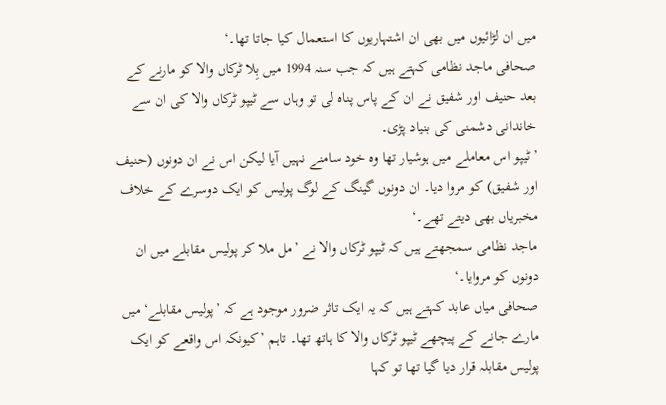میں ان لڑائیوں میں بھی ان اشتہاریوں کا استعمال کیا جاتا تھا۔‘
صحافی ماجد نظامی کہتے ہیں کہ جب سنہ 1994 میں بِلا ٹرکاں والا کو مارنے کے بعد حنیف اور شفیق نے ان کے پاس پناہ لی تو وہاں سے ٹیپو ٹرکاں والا کی ان سے خاندانی دشمنی کی بنیاد پڑی۔
’ٹیپو اس معاملے میں ہوشیار تھا وہ خود سامنے نہیں آیا لیکن اس نے ان دونوں (حنیف اور شفیق) کو مروا دیا۔ ان دونوں گینگ کے لوگ پولیس کو ایک دوسرے کے خلاف مخبریاں بھی دیتے تھے۔‘
ماجد نظامی سمجھتے ہیں کہ ٹیپو ٹرکاں والا نے ’مل ملا کر پولیس مقابلے میں ان دونوں کو مروایا۔‘
صحافی میاں عابد کہتے ہیں کہ یہ ایک تاثر ضرور موجود ہے کہ ’پولیس مقابلے‘ میں مارے جانے کے پیچھے ٹیپو ٹرکاں والا کا ہاتھ تھا۔ تاہم ’کیونکہ اس واقعے کو ایک پولیس مقابلہ قرار دیا گیا تھا تو کہا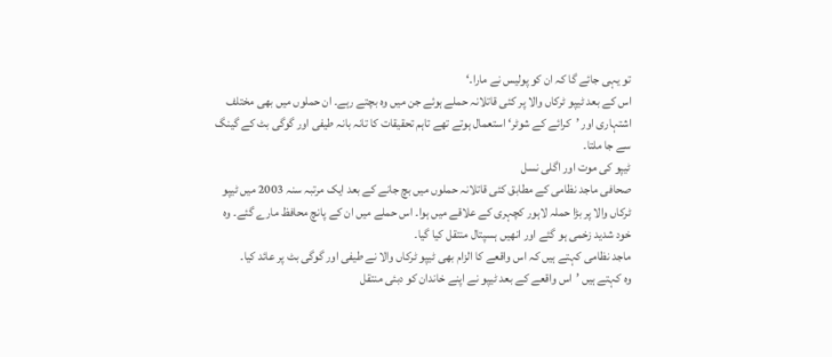تو یہی جائے گا کہ ان کو پولیس نے مارا۔‘
اس کے بعد ٹیپو ٹرکاں والا پر کئی قاتلانہ حملے ہوئے جن میں وہ بچتے رہے۔ ان حملوں میں بھی مختلف اشتہاری اور ’کرائے کے شوٹر‘ استعمال ہوتے تھے تاہم تحقیقات کا تانہ بانہ طیفی اور گوگی بٹ کے گینگ سے جا ملتا۔
ٹیپو کی موت اور اگلی نسل
صحافی ماجد نظامی کے مطابق کئی قاتلانہ حملوں میں بچ جانے کے بعد ایک مرتبہ سنہ 2003 میں ٹیپو ٹرکاں والا پر بڑا حملہ لاہور کچہری کے علاقے میں ہوا۔ اس حملے میں ان کے پانچ محافظ مارے گئے۔ وہ خود شدید زخمی ہو گئے اور انھیں ہسپتال منتقل کیا گیا۔
ماجد نظامی کہتے ہیں کہ اس واقعے کا الزام بھی ٹیپو ٹرکاں والا نے طیفی اور گوگی بٹ پر عائد کیا۔
وہ کہتے ہیں ’اس واقعے کے بعد ٹیپو نے اپنے خاندان کو دبئی منتقل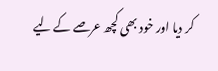کر دیا اور خود بھی کچھ عرصے کے لیے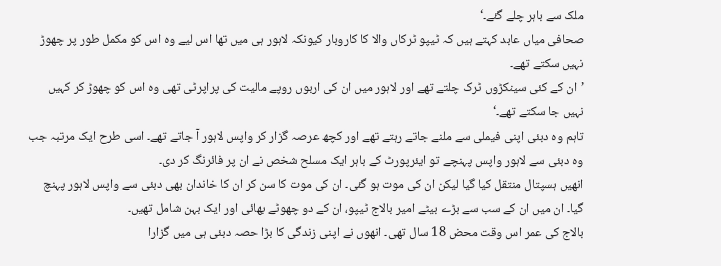ملک سے باہر چلے گئے۔‘
صحافی میاں عابد کہتے ہیں کہ ٹیپو ٹرکاں والا کا کاروبار کیونکہ لاہور ہی میں تھا اس لیے وہ اس کو مکمل طور پر چھوڑ نہیں سکتے تھے۔
’ان کے کئی سینکڑوں ٹرک چلتے تھے اور لاہور میں ان کی اربوں روپے مالیت کی پراپرٹی تھی وہ اس کو چھوڑ کر کہیں نہیں جا سکتے تھے۔‘
تاہم وہ دبئی اپنی فیملی سے ملنے جاتے رہتے تھے اور کچھ عرصہ گزار کر واپس لاہور آ جاتے تھے۔ اسی طرح ایک مرتبہ جب وہ دبئی سے لاہور واپس پہنچے تو ایئرپورٹ کے باہر ایک مسلح شخص نے ان پر فائرنگ کر دی۔
انھیں ہسپتال منتقل کیا گیا لیکن ان کی موت ہو گئی۔ ان کی موت کا سن کر ان کا خاندان بھی دبئی سے واپس لاہور پہنچ گیا۔ ان میں ان کے سب سے بڑے بیٹے امیر بالاج ٹیپو، ان کے دو چھوٹے بھائی اور ایک بہن شامل تھیں۔
بالاج کی عمر اس وقت محض 18 سال تھی۔ انھوں نے اپنی زندگی کا بڑا حصہ دبئی ہی میں گزارا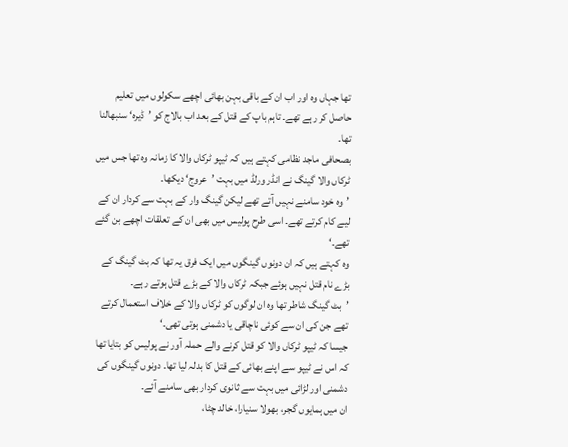تھا جہاں وہ اور اب ان کے باقی بہن بھائی اچھے سکولوں میں تعلیم حاصل کر رہے تھے۔ تاہم باپ کے قتل کے بعد اب بالاج کو ’ڈیرہ‘ سنبھالنا تھا۔
بصحافی ماجد نظامی کہتے ہیں کہ ٹیپو ٹرکاں والا کا زمانہ وہ تھا جس میں ٹرکاں والا گینگ نے انڈر ورلڈ میں بہت ’عروج‘ دیکھا۔
’وہ خود سامنے نہیں آتے تھے لیکن گینگ وار کے بہت سے کردار ان کے لیے کام کرتے تھے۔ اسی طرح پولیس میں بھی ان کے تعلقات اچھے بن گئے تھے۔‘
وہ کہتے ہیں کہ ان دونوں گینگوں میں ایک فرق یہ تھا کہ بٹ گینگ کے بڑے نام قتل نہیں ہوئے جبکہ ٹرکاں والا کے بڑے قتل ہوتے رہے۔
’بٹ گینگ شاطر تھا وہ ان لوگوں کو ٹرکاں والا کے خلاف استعمال کرتے تھے جن کی ان سے کوئی ناچاقی یا دشمنی ہوتی تھی۔‘
جیسا کہ ٹیپو ٹرکاں والا کو قتل کرنے والے حملہ آور نے پولیس کو بتایا تھا کہ اس نے ٹیپو سے اپنے بھائی کے قتل کا بدلہ لیا تھا۔ دونوں گینگوں کی دشمنی اور لڑائی میں بہت سے ثانوی کردار بھی سامنے آئے۔
ان میں ہمایوں گجر، بھولا سنیارا، خالد چٹا،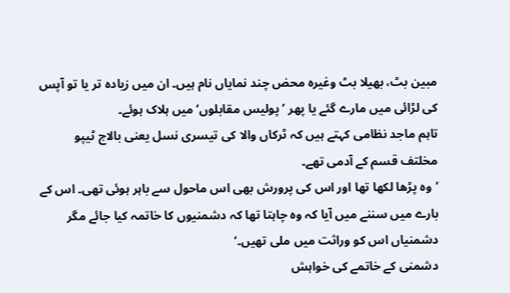مبین بٹ، بھیلا بٹ وغیرہ محض چند نمایاں نام ہیں۔ ان میں زیادہ تر یا تو آپس کی لڑائی میں مارے گئے یا پھر ’پولیس مقابلوں‘ میں ہلاک ہوئے۔
تاہم ماجد نظامی کہتے ہیں کہ ٹرکاں والا کی تیسری نسل یعنی بالاج ٹیپو مخلتف قسم کے آدمی تھے۔
’وہ پڑھا لکھا تھا اور اس کی پرورش بھی اس ماحول سے باہر ہوئی تھی۔ اس کے بارے میں سننے میں آیا کہ وہ چاہتا تھا کہ دشمنیوں کا خاتمہ کیا جائے مگر دشمنیاں اس کو وراثت میں ملی تھیں۔‘
دشمنی کے خاتمے کی خواہش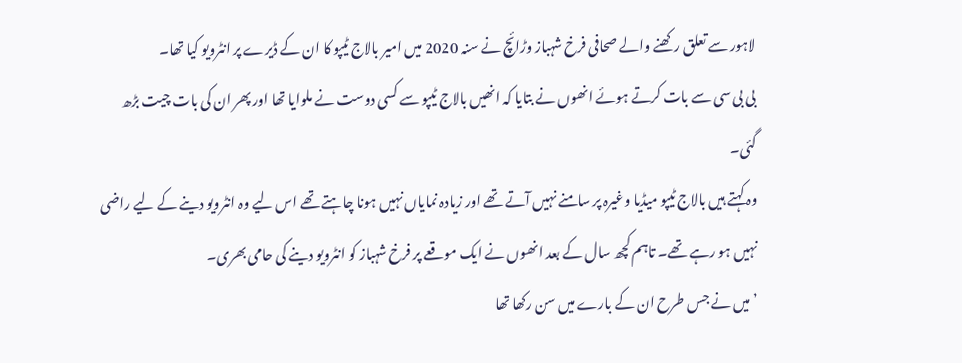لاہور سے تعلق رکھنے والے صحافی فرخ شہباز وڑائچ نے سنہ 2020 میں امیر بالاج ٹیپو کا ان کے ڈیرے پر انٹرویو کیا تھا۔
بی بی سی سے بات کرتے ہوئے انھوں نے بتایا کہ انھیں بالاج ٹیپو سے کسی دوست نے ملوایا تھا اور پھر ان کی بات چیت بڑھ گئی۔
وہ کہتے ہیں بالاج ٹیپو میڈیا وغیرہ پر سامنے نہیں آتے تھے اور زیادہ نمایاں نہیں ہونا چاہتے تھے اس لیے وہ انٹرویو دینے کے لیے راضی نہیں ہو رہے تھے۔ تاہم کچھ سال کے بعد انھوں نے ایک موقعے پر فرخ شہباز کو انٹرویو دینے کی حامی بھری۔
’میں نے جس طرح ان کے بارے میں سن رکھا تھا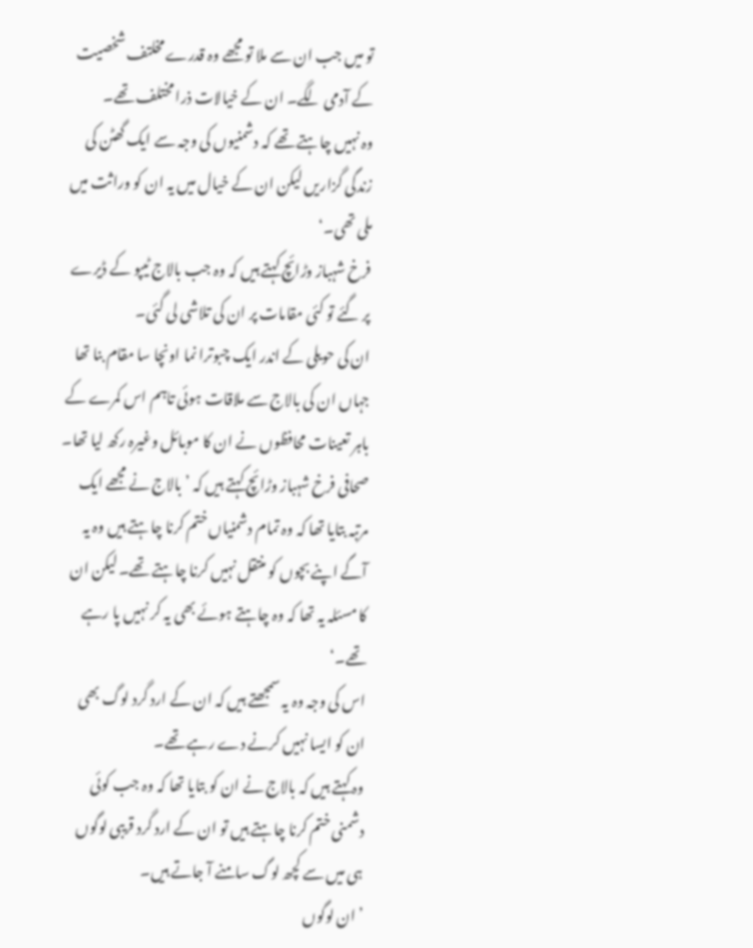تو میں جب ان سے ملا تو مجھے وہ قدرے مخلتف شخصیت کے آدمی لگے۔ ان کے خیالات ذرا مختلف تھے۔
وہ نہیں چاہتے تھے کہ دشمنیوں کی وجہ سے ایک گھٹن کی زندگی گزاریں لیکن ان کے خیال میں یہ ان کو وراثت میں ملی تھی۔‘
فرخ شہباز وڑائچ کہتے ہیں کہ وہ جب بالاج ٹیپو کے ڈیرے پر گئے تو کئی مقامات پر ان کی تلاشی لی گئی۔
ان کی حویلی کے اندر ایک چبوترا نما اونچا سا مقام بنا تھا جہاں ان کی بالاج سے ملاقات ہوئی تاہم اس کمرے کے باہر تعینات محافظوں نے ان کا موبائل وغیرہ رکھ لیا تھا۔
صحافی فرخ شہباز وڑائچ کہتے ہیں کہ ’بالاج نے مجھے ایک مرتبہ بتایا تھا کہ وہ تمام دشمنیاں ختم کرنا چاہتے ہیں وہ یہ آگے اپنے بچوں کو منتقل نہیں کرنا چاہتے تھے۔ لیکن ان کا مسئلہ یہ تھا کہ وہ چاہتے ہوئے بھی یہ کر نہیں پا رہے تھے۔‘
اس کی وجہ وہ یہ سمجھتے ہیں کہ ان کے ارد گرد لوگ بھی ان کو ایسا نہیں کرنے دے رہے تھے۔
وہ کہتے ہیں کہ بالاج نے ان کو بتایا تھا کہ وہ جب کوئی دشمنی ختم کرنا چاہتے ہیں تو ان کے ارد گرد قریبی لوگوں ہی میں سے کچھ لوگ سامنے آ جاتے ہیں۔
’ان لوگوں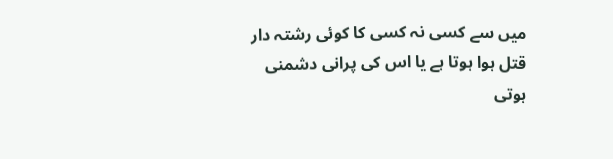میں سے کسی نہ کسی کا کوئی رشتہ دار قتل ہوا ہوتا ہے یا اس کی پرانی دشمنی ہوتی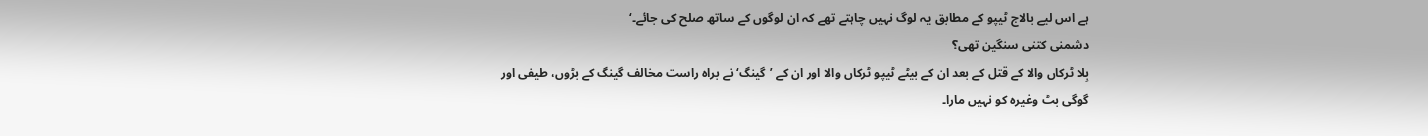ہے اس لیے بالاج ٹیپو کے مطابق یہ لوگ نہیں چاہتے تھے کہ ان لوگوں کے ساتھ صلح کی جائے۔‘
دشمنی کتنی سنگین تھی؟
بِلا ٹرکاں والا کے قتل کے بعد ان کے بیٹے ٹیپو ٹرکاں والا اور ان کے ’گینگ‘ نے براہ راست مخالف گینگ کے بڑوں، طیفی اور گوگی بٹ وغیرہ کو نہیں مارا۔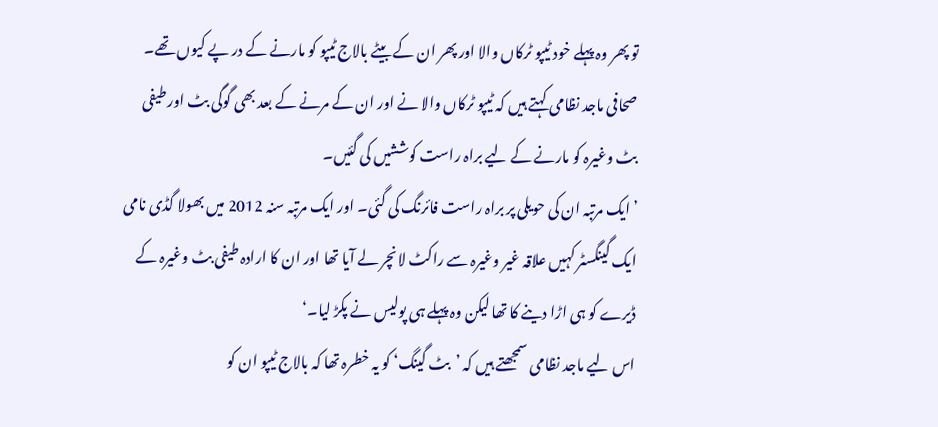تو پھر وہ پہلے خود ٹیپو ٹرکاں والا اور پھر ان کے بیٹے بالاج ٹیپو کو مارنے کے در پے کیوں تھے۔
صحافی ماجد نظامی کہتے ہیں کہ ٹیپو ٹرکاں والا نے اور ان کے مرنے کے بعد بھی گوگی بٹ اور طیفی بٹ وغیرہ کو مارنے کے لیے براہ راست کوششیں کی گئیں۔
’ایک مرتبہ ان کی حویلی پر براہ راست فائرنگ کی گئی۔ اور ایک مرتبہ سنہ 2012 میں بھولا گڈی نامی ایک گینگسٹر کہیں علاقہ غیر وغیرہ سے راکٹ لانچر لے آیا تھا اور ان کا ارادہ طیفی بٹ وغیرہ کے ڈیرے کو ہی اڑا دینے کا تھا لیکن وہ پہلے ہی پولیس نے پکڑ لیا۔‘
اس لیے ماجد نظامی سمجھتے ہیں کہ ’بٹ گینگ‘ کو یہ خطرہ تھا کہ بالاج ٹیپو ان کو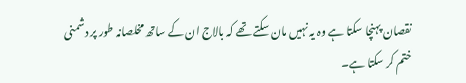نقصان پہنچا سکتا ہے وہ یہ نہیں مان سکتے تھے کہ بالاج ان کے ساتھ مخلصانہ طور پر دشمنی ختم کر سکتا ہے۔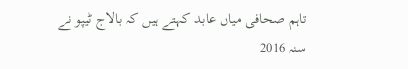تاہم صحافی میاں عابد کہتے ہیں کہ بالاج ٹیپو نے سنہ 2016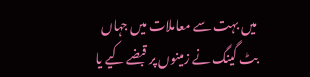میں بہت سے معاملات میں جہاں بٹ گینگ نے زمینوں پر قبضے کیے یا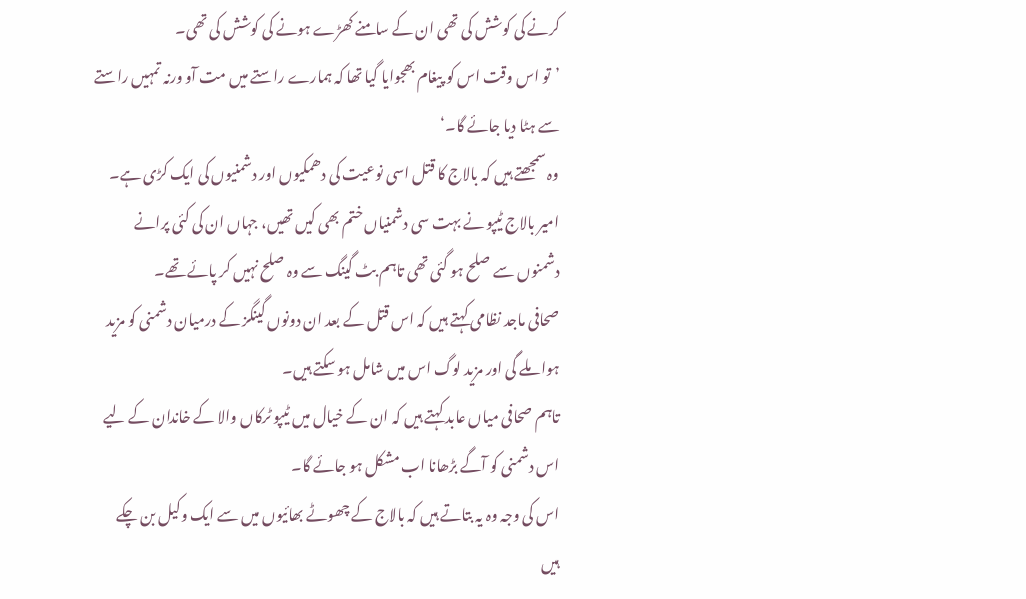کرنے کی کوشش کی تھی ان کے سامنے کھڑے ہونے کی کوشش کی تھی۔
’تو اس وقت اس کو پیغام بھجوایا گیا تھا کہ ہمارے راستے میں مت آو ورنہ تمہیں راستے سے ہٹا دیا جائے گا۔‘
وہ سمجھتے ہیں کہ بالاج کا قتل اسی نوعیت کی دھمکیوں اور دشمنیوں کی ایک کڑی ہے۔
امیر بالاج ٹیپو نے بہت سی دشمنیاں ختم بھی کیں تھیں، جہاں ان کی کئی پرانے دشمنوں سے صلح ہو گئی تھی تاہم بٹ گینگ سے وہ صلح نہیں کر پائے تھے۔
صحافی ماجد نظامی کہتے ہیں کہ اس قتل کے بعد ان دونوں گینگز کے درمیان دشمنی کو مزید ہوا ملے گی اور مزید لوگ اس میں شامل ہو سکتے ہیں۔
تاہم صحافی میاں عابد کہتے ہیں کہ ان کے خیال میں ٹیپو ٹرکاں والا کے خاندان کے لیے اس دشمنی کو آگے بڑھانا اب مشکل ہو جائے گا۔
اس کی وجہ وہ یہ بتاتے ہیں کہ بالاج کے چھوٹے بھائیوں میں سے ایک وکیل بن چکے ہیں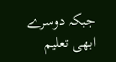جبکہ دوسرے ابھی تعلیم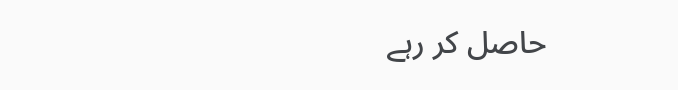حاصل کر رہے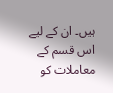ہیں۔ ان کے لیے اس قسم کے معاملات کو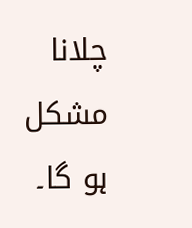چلانا مشکل ہو گا۔